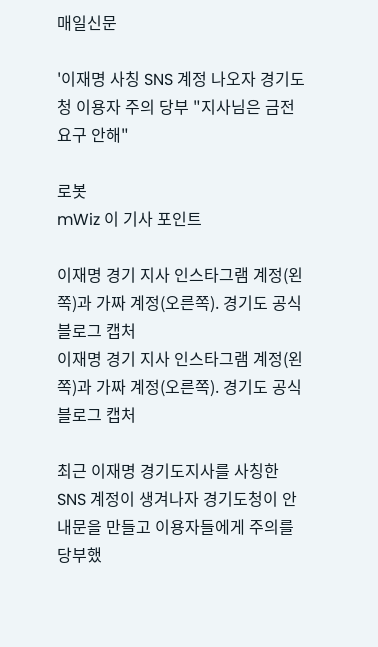매일신문

'이재명 사칭 SNS 계정 나오자 경기도청 이용자 주의 당부 "지사님은 금전 요구 안해"

로봇
mWiz 이 기사 포인트

이재명 경기 지사 인스타그램 계정(왼쪽)과 가짜 계정(오른쪽). 경기도 공식 블로그 캡처
이재명 경기 지사 인스타그램 계정(왼쪽)과 가짜 계정(오른쪽). 경기도 공식 블로그 캡처

최근 이재명 경기도지사를 사칭한 SNS 계정이 생겨나자 경기도청이 안내문을 만들고 이용자들에게 주의를 당부했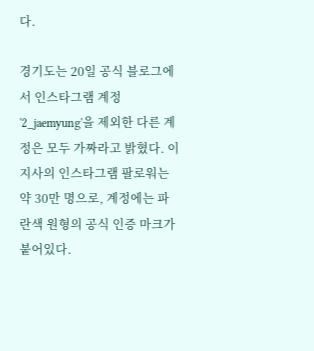다.

경기도는 20일 공식 블로그에서 인스타그램 계정 '2_jaemyung'을 제외한 다른 계정은 모두 가짜라고 밝혔다. 이 지사의 인스타그램 팔로워는 약 30만 명으로, 계정에는 파란색 원형의 공식 인증 마크가 붙어있다.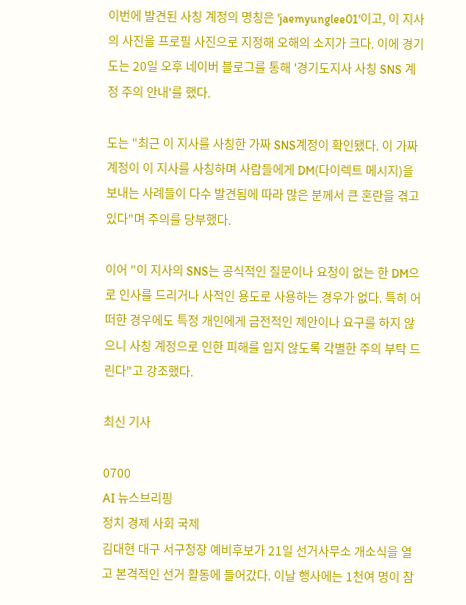이번에 발견된 사칭 계정의 명칭은 'jaemyunglee01'이고, 이 지사의 사진을 프로필 사진으로 지정해 오해의 소지가 크다. 이에 경기도는 20일 오후 네이버 블로그를 통해 '경기도지사 사칭 SNS 계정 주의 안내'를 했다.

도는 "최근 이 지사를 사칭한 가짜 SNS계정이 확인됐다. 이 가짜 계정이 이 지사를 사칭하며 사람들에게 DM(다이렉트 메시지)을 보내는 사례들이 다수 발견됨에 따라 많은 분께서 큰 혼란을 겪고 있다"며 주의를 당부했다.

이어 "이 지사의 SNS는 공식적인 질문이나 요청이 없는 한 DM으로 인사를 드리거나 사적인 용도로 사용하는 경우가 없다. 특히 어떠한 경우에도 특정 개인에게 금전적인 제안이나 요구를 하지 않으니 사칭 계정으로 인한 피해를 입지 않도록 각별한 주의 부탁 드린다"고 강조했다.

최신 기사

0700
AI 뉴스브리핑
정치 경제 사회 국제
김대현 대구 서구청장 예비후보가 21일 선거사무소 개소식을 열고 본격적인 선거 활동에 들어갔다. 이날 행사에는 1천여 명이 참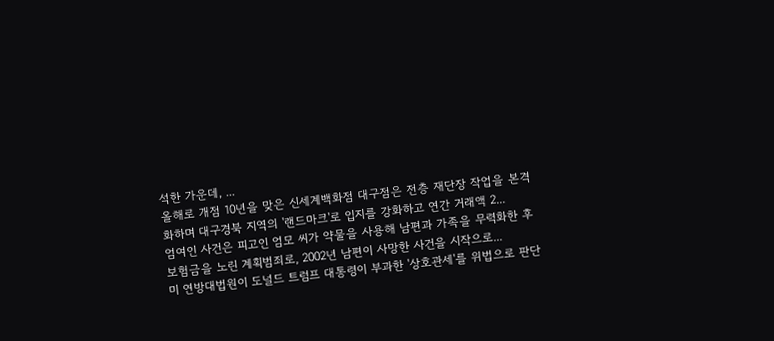석한 가운데, ...
올해로 개점 10년을 맞은 신세계백화점 대구점은 전층 재단장 작업을 본격화하며 대구경북 지역의 '랜드마크'로 입지를 강화하고 연간 거래액 2...
엄여인 사건은 피고인 엄모 씨가 약물을 사용해 남편과 가족을 무력화한 후 보험금을 노린 계획범죄로, 2002년 남편이 사망한 사건을 시작으로...
미 연방대법원이 도널드 트럼프 대통령이 부과한 '상호관세'를 위법으로 판단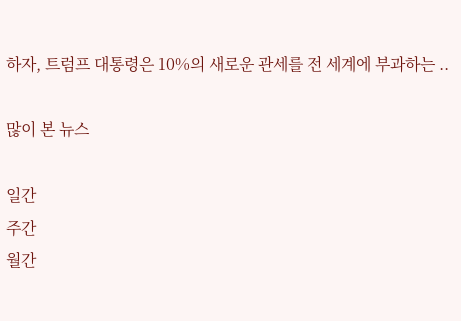하자, 트럼프 대통령은 10%의 새로운 관세를 전 세계에 부과하는 ..

많이 본 뉴스

일간
주간
월간